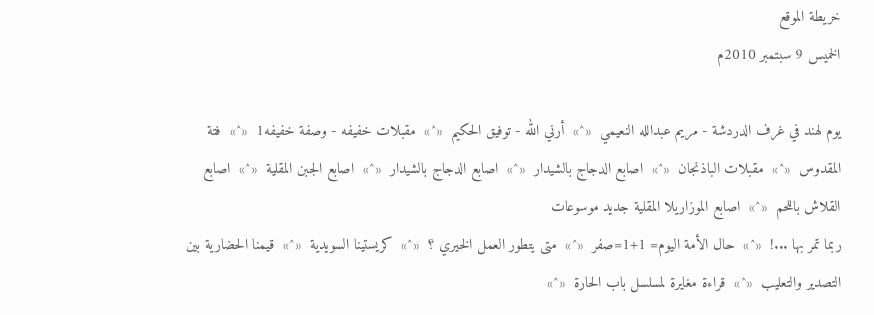خريطة الموقع
الخميس 9 سبتمبر 2010م

يوم لهند في غرف الدردشة - مريم عبدالله النعيمي  «^»  أرني الله - توفيق الحكيم  «^»  مقبلات خفيفه - وصفة خفيفه1  «^»  فتة المقدوس  «^»  مقبلات الباذنجان  «^»  اصابع الدجاج بالشيدار  «^»  اصابع الدجاج بالشيدار  «^»  اصابع الجبن المقلية  «^»  اصابع القلاش باللحم  «^»  اصابع الموزاريلا المقلية جديد موسوعات
ربما تمر بها ...!  «^»  حال الأمة اليوم= 1+1=صفر  «^»  متى يتطور العمل الخيري ؟  «^»  كريستينا السويدية  «^»  قيمنا الحضارية بين التصدير والتعليب  «^»  قراءة مغايرة لمسلسل باب الحارة  «^»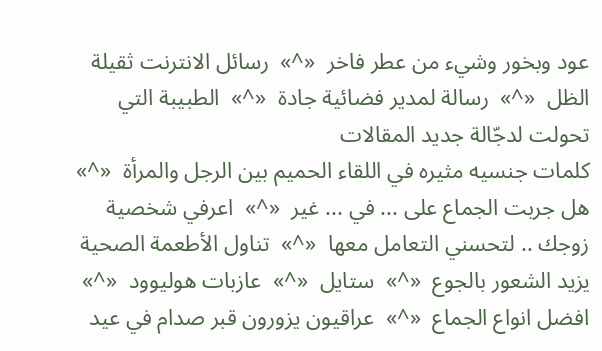عود وبخور وشيء من عطر فاخر  «^»  رسائل الانترنت ثقيلة الظل  «^»  رسالة لمدير فضائية جادة  «^»  الطبيبة التي تحولت لدجّالة جديد المقالات
كلمات جنسيه مثيره في اللقاء الحميم بين الرجل والمرأة  «^»  هل جربت الجماع على ... في ... غير  «^»  اعرفي شخصية زوجك .. لتحسني التعامل معها  «^»  تناول الأطعمة الصحية يزيد الشعور بالجوع  «^»  ستايل  «^»  عازبات هوليوود  «^»  افضل انواع الجماع  «^»  عراقيون يزورون قبر صدام في عيد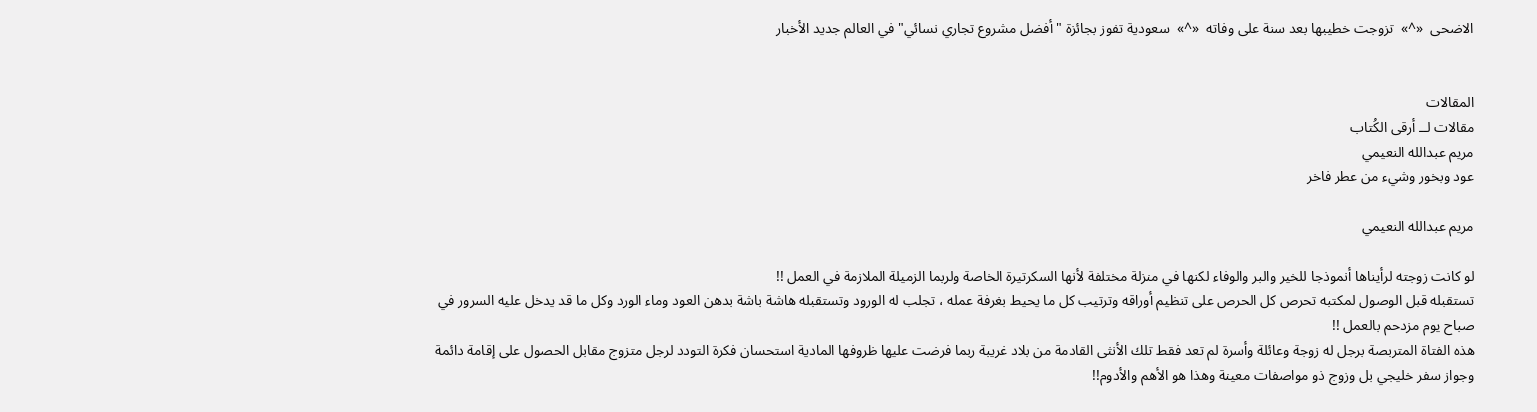الاضحى  «^»  تزوجت خطيبها بعد سنة على وفاته  «^»  سعودية تفوز بجائزة "أفضل مشروع تجاري نسائي" في العالم جديد الأخبار


المقالات
مقالات لــ أرقى الكُتاب
مريم عبدالله النعيمي
عود وبخور وشيء من عطر فاخر

مريم عبدالله النعيمي

لو كانت زوجته لرأيناها أنموذجا للخير والبر والوفاء لكنها في منزلة مختلفة لأنها السكرتيرة الخاصة ولربما الزميلة الملازمة في العمل !!
تستقبله قبل الوصول لمكتبه تحرص كل الحرص على تنظيم أوراقه وترتيب كل ما يحيط بغرفة عمله ، تجلب له الورود وتستقبله هاشة باشة بدهن العود وماء الورد وكل ما قد يدخل عليه السرور في صباح يوم مزدحم بالعمل !!
هذه الفتاة المتربصة برجل له زوجة وعائلة وأسرة لم تعد فقط تلك الأنثى القادمة من بلاد غريبة ربما فرضت عليها ظروفها المادية استحسان فكرة التودد لرجل متزوج مقابل الحصول على إقامة دائمة وجواز سفر خليجي بل وزوج ذو مواصفات معينة وهذا هو الأهم والأدوم!!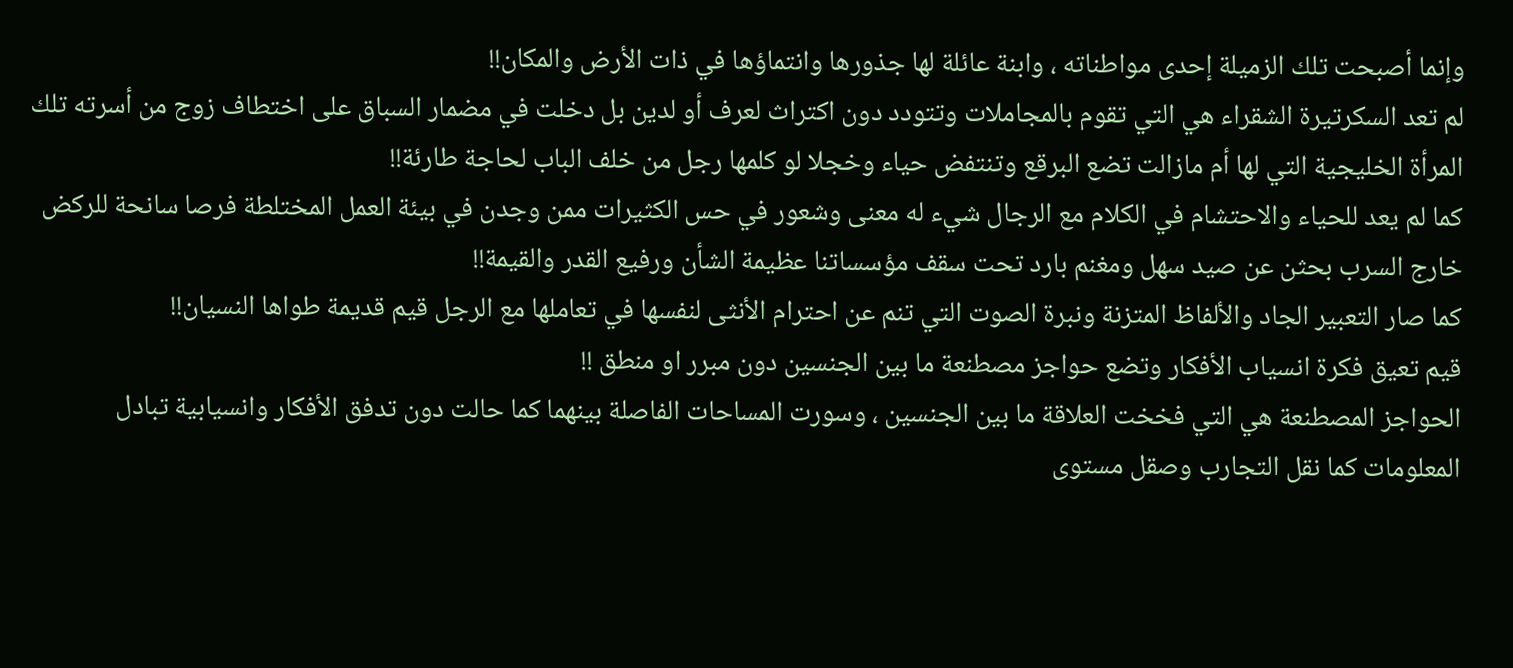وإنما أصبحت تلك الزميلة إحدى مواطناته ، وابنة عائلة لها جذورها وانتماؤها في ذات الأرض والمكان!!
لم تعد السكرتيرة الشقراء هي التي تقوم بالمجاملات وتتودد دون اكتراث لعرف أو لدين بل دخلت في مضمار السباق على اختطاف زوج من أسرته تلك المرأة الخليجية التي لها أم مازالت تضع البرقع وتنتفض حياء وخجلا لو كلمها رجل من خلف الباب لحاجة طارئة!!
كما لم يعد للحياء والاحتشام في الكلام مع الرجال شيء له معنى وشعور في حس الكثيرات ممن وجدن في بيئة العمل المختلطة فرصا سانحة للركض خارج السرب بحثن عن صيد سهل ومغنم بارد تحت سقف مؤسساتنا عظيمة الشأن ورفيع القدر والقيمة!!
كما صار التعبير الجاد والألفاظ المتزنة ونبرة الصوت التي تنم عن احترام الأنثى لنفسها في تعاملها مع الرجل قيم قديمة طواها النسيان!!
قيم تعيق فكرة انسياب الأفكار وتضع حواجز مصطنعة ما بين الجنسين دون مبرر او منطق !!
الحواجز المصطنعة هي التي فخخت العلاقة ما بين الجنسين ، وسورت المساحات الفاصلة بينهما كما حالت دون تدفق الأفكار وانسيابية تبادل المعلومات كما نقل التجارب وصقل مستوى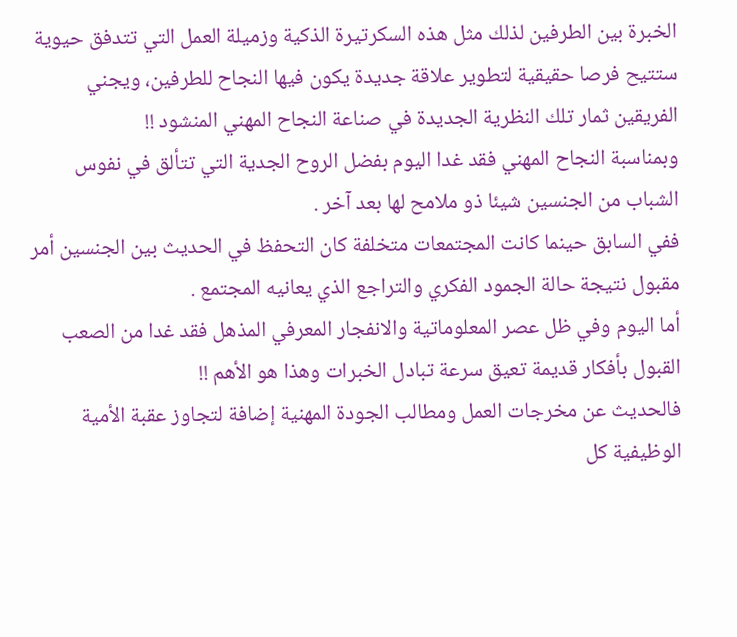الخبرة بين الطرفين لذلك مثل هذه السكرتيرة الذكية وزميلة العمل التي تتدفق حيوية ستتيح فرصا حقيقية لتطوير علاقة جديدة يكون فيها النجاح للطرفين، ويجني الفريقين ثمار تلك النظرية الجديدة في صناعة النجاح المهني المنشود !!
وبمناسبة النجاح المهني فقد غدا اليوم بفضل الروح الجدية التي تتألق في نفوس الشباب من الجنسين شيئا ذو ملامح لها بعد آخر .
ففي السابق حينما كانت المجتمعات متخلفة كان التحفظ في الحديث بين الجنسين أمر مقبول نتيجة حالة الجمود الفكري والتراجع الذي يعانيه المجتمع .
أما اليوم وفي ظل عصر المعلوماتية والانفجار المعرفي المذهل فقد غدا من الصعب القبول بأفكار قديمة تعيق سرعة تبادل الخبرات وهذا هو الأهم !!
فالحديث عن مخرجات العمل ومطالب الجودة المهنية إضافة لتجاوز عقبة الأمية الوظيفية كل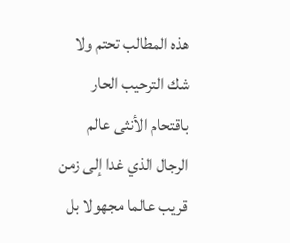هذه المطالب تحتم ولا شك الترحيب الحار باقتحام الأنثى عالم الرجال الذي غدا إلى زمن قريب عالما مجهولا بل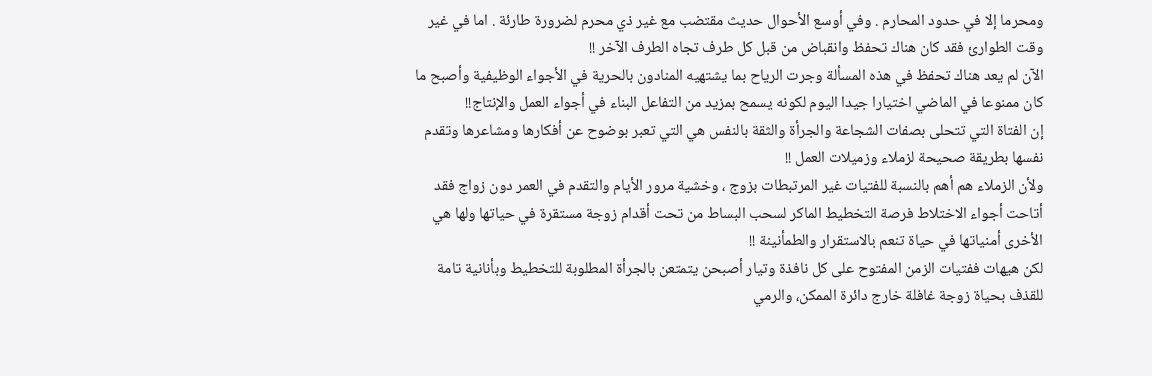ومحرما إلا في حدود المحارم . وفي أوسع الأحوال حديث مقتضب مع غير ذي محرم لضرورة طارئة . اما في غير وقت الطوارئ فقد كان هناك تحفظ وانقباض من قبل كل طرف تجاه الطرف الآخر !!
الآن لم يعد هناك تحفظ في هذه المسألة وجرت الرياح بما يشتهيه المنادون بالحرية في الأجواء الوظيفية وأصبح ما كان ممنوعا في الماضي اختيارا جيدا اليوم لكونه يسمح بمزيد من التفاعل البناء في أجواء العمل والإنتاج!!
إن الفتاة التي تتحلى بصفات الشجاعة والجرأة والثقة بالنفس هي التي تعبر بوضوح عن أفكارها ومشاعرها وتقدم نفسها بطريقة صحيحة لزملاء وزميلات العمل !!
ولأن الزملاء هم أهم بالنسبة للفتيات غير المرتبطات بزوج ، وخشية مرور الأيام والتقدم في العمر دون زواج فقد أتاحت أجواء الاختلاط فرصة التخطيط الماكر لسحب البساط من تحت أقدام زوجة مستقرة في حياتها ولها هي الأخرى أمنياتها في حياة تنعم بالاستقرار والطمأنينة !!
لكن هيهات ففتيات الزمن المفتوح على كل نافذة وتيار أصبحن يتمتعن بالجرأة المطلوبة للتخطيط وبأنانية تامة للقذف بحياة زوجة غافلة خارج دائرة الممكن، والرمي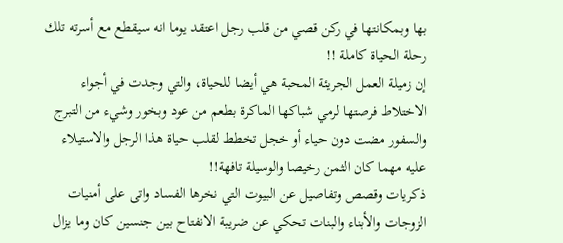بها وبمكانتها في ركن قصي من قلب رجل اعتقد يوما انه سيقطع مع أسرته تلك رحلة الحياة كاملة !!
إن زميلة العمل الجريئة المحبة هي أيضا للحياة، والتي وجدت في أجواء الاختلاط فرصتها لرمي شباكها الماكرة بطعم من عود وبخور وشيء من التبرج والسفور مضت دون حياء أو خجل تخطط لقلب حياة هذا الرجل والاستيلاء عليه مهما كان الثمن رخيصا والوسيلة تافهة!!
ذكريات وقصص وتفاصيل عن البيوت التي نخرها الفساد واتى على أمنيات الزوجات والأبناء والبنات تحكي عن ضريبة الانفتاح بين جنسين كان وما يزال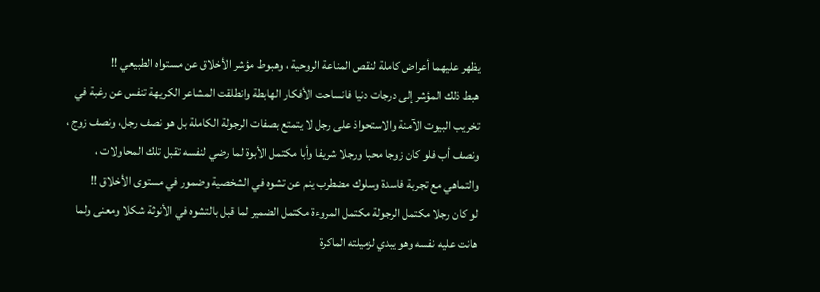يظهر عليهما أعراض كاملة لنقص المناعة الروحية ، وهبوط مؤشر الأخلاق عن مستواه الطبيعي !!
هبط ذلك المؤشر إلى درجات دنيا فانساحت الأفكار الهابطة وانطلقت المشاعر الكريهة تنفس عن رغبة في تخريب البيوت الآمنة والاستحواذ على رجل لا يتمتع بصفات الرجولة الكاملة بل هو نصف رجل، ونصف زوج ، ونصف أب فلو كان زوجا محبا ورجلا شريفا وأبا مكتمل الأبوة لما رضي لنفسه تقبل تلك المحاولات ، والتماهي مع تجربة فاسدة وسلوك مضطرب ينم عن تشوه في الشخصية وضمور في مستوى الأخلاق !!
لو كان رجلا مكتمل الرجولة مكتمل المروءة مكتمل الضمير لما قبل بالتشوه في الأنوثة شكلا ومعنى ولما هانت عليه نفسه وهو يبدي لزميلته الماكرة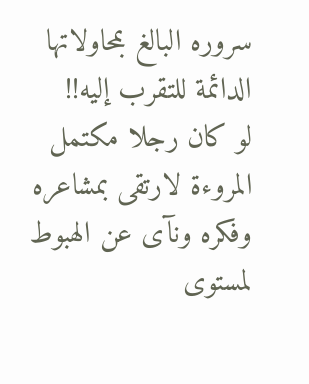سروره البالغ بمحاولاتها الدائمة للتقرب إليه!!
لو كان رجلا مكتمل المروءة لارتقى بمشاعره وفكره ونآى عن الهبوط لمستوى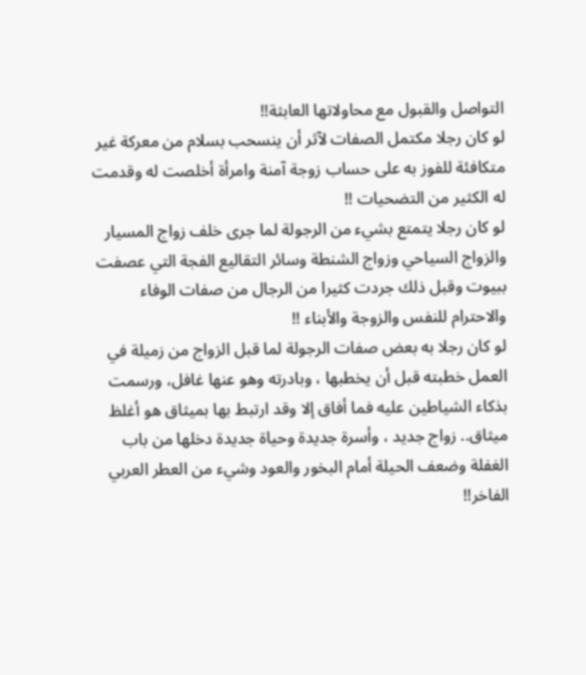التواصل والقبول مع محاولاتها العابثة!!
لو كان رجلا مكتمل الصفات لآثر أن ينسحب بسلام من معركة غير متكافئة للفوز به على حساب زوجة آمنة وامرأة أخلصت له وقدمت له الكثير من التضحيات !!
لو كان رجلا يتمتع بشيء من الرجولة لما جرى خلف زواج المسيار والزواج السياحي وزواج الشنطة وسائر التقاليع الفجة التي عصفت ببيوت وقبل ذلك جردت كثيرا من الرجال من صفات الوفاء والاحترام للنفس والزوجة والأبناء !!
لو كان رجلا به بعض صفات الرجولة لما قبل الزواج من زميلة في العمل خطبته قبل أن يخطبها ، وبادرته وهو عنها غافل، ورسمت بذكاء الشياطين عليه فما أفاق إلا وقد ارتبط بها بميثاق هو أغلظ ميثاق.. زواج جديد ، وأسرة جديدة وحياة جديدة دخلها من باب الغفلة وضعف الحيلة أمام البخور والعود وشيء من العطر العربي الفاخر!!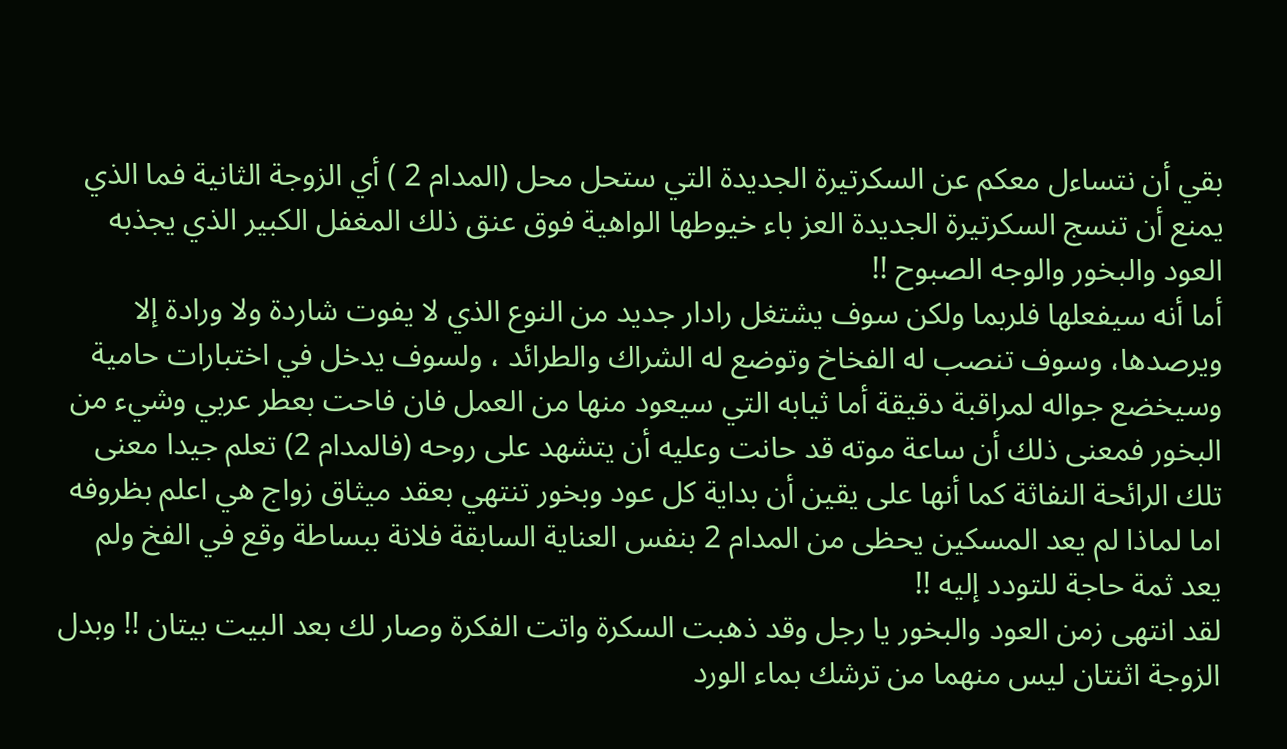بقي أن نتساءل معكم عن السكرتيرة الجديدة التي ستحل محل (المدام 2 ) أي الزوجة الثانية فما الذي يمنع أن تنسج السكرتيرة الجديدة العز باء خيوطها الواهية فوق عنق ذلك المغفل الكبير الذي يجذبه العود والبخور والوجه الصبوح !!
أما أنه سيفعلها فلربما ولكن سوف يشتغل رادار جديد من النوع الذي لا يفوت شاردة ولا ورادة إلا ويرصدها، وسوف تنصب له الفخاخ وتوضع له الشراك والطرائد ، ولسوف يدخل في اختبارات حامية وسيخضع جواله لمراقبة دقيقة أما ثيابه التي سيعود منها من العمل فان فاحت بعطر عربي وشيء من البخور فمعنى ذلك أن ساعة موته قد حانت وعليه أن يتشهد على روحه (فالمدام 2) تعلم جيدا معنى تلك الرائحة النفاثة كما أنها على يقين أن بداية كل عود وبخور تنتهي بعقد ميثاق زواج هي اعلم بظروفه
اما لماذا لم يعد المسكين يحظى من المدام 2 بنفس العناية السابقة فلانة ببساطة وقع في الفخ ولم يعد ثمة حاجة للتودد إليه !!
لقد انتهى زمن العود والبخور يا رجل وقد ذهبت السكرة واتت الفكرة وصار لك بعد البيت بيتان !! وبدل الزوجة اثنتان ليس منهما من ترشك بماء الورد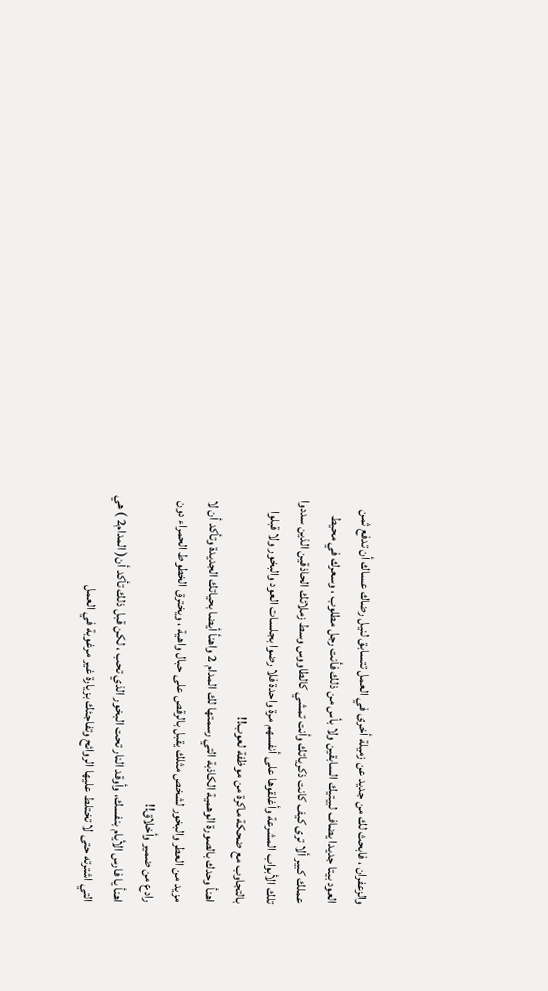والزعفران ، فابحث لك من جديد عن زميلة أخرى في العمل تتسابق لنيل رضاك عساك أن تدفع ثمن العود بيتا جديدا يضاف لبيتيك السابقين ولا بأس من ذلك فأنت رجل مطلوب ، وسعرك في محيط عملك كبير ألا ترى كيف كانت ذكرياتك وأنت تمشي كالطاووس وسط زملائك الحاذقين الذين سددوا تلك الأبواب المشرعة وأغلقوها على أنفسهم مرة واحدة فلا رضوا بجلسات العود والبخور ولا قبلوا بالتجاوب مع ضحكة ماكرة من موظفة لعوب!!
اهنأ وحدك بالصورة الوهمية الكاذبة التي رسمتها لك المدام 2 واهنأ أيضا بحياتك الجديدة وتأكد أن لا مزيد من العطر والبخور لشخص مثلك يقبل بالرقص على حبال واهية ، ويخترق الخطوط الحمراء دون رادع من ضمير وأخلاق!!
اهنأ يا فارس الأيام بنفسك، وأوقد النار تحت البخور الذي تحب ، لكن قبل ذلك تأكد أن( المدام2 ) هي التي اشترته حتى لا تختلط عليها الروائح وتفاجئك بزيارة غير مرغوبة في العمل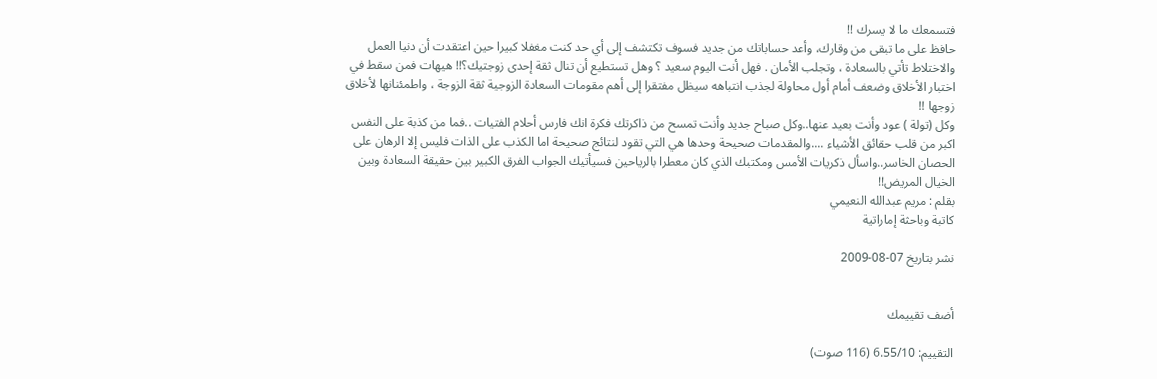فتسمعك ما لا يسرك !!
حافظ على ما تبقى من وقارك، وأعد حساباتك من جديد فسوف تكتشف إلى أي حد كنت مغفلا كبيرا حين اعتقدت أن دنيا العمل والاختلاط تأتي بالسعادة ، وتجلب الأمان . فهل أنت اليوم سعيد ؟ وهل تستطيع أن تنال ثقة إحدى زوجتيك؟!! هيهات فمن سقط في اختبار الأخلاق وضعف أمام أول محاولة لجذب انتباهه سيظل مفتقرا إلى أهم مقومات السعادة الزوجية ثقة الزوجة ، واطمئنانها لأخلاق زوجها !!
وكل (تولة ) عود وأنت بعيد عنها..وكل صباح جديد وأنت تمسح من ذاكرتك فكرة انك فارس أحلام الفتيات ..فما من كذبة على النفس اكبر من قلب حقائق الأشياء ....والمقدمات صحيحة وحدها هي التي تقود لنتائج صحيحة اما الكذب على الذات فليس إلا الرهان على الحصان الخاسر..واسأل ذكريات الأمس ومكتبك الذي كان معطرا بالرياحين فسيأتيك الجواب الفرق الكبير بين حقيقة السعادة وبين الخيال المريض!!
بقلم : مريم عبدالله النعيمي
كاتبة وباحثة إماراتية

نشر بتاريخ 07-08-2009


أضف تقييمك

التقييم: 6.55/10 (116 صوت)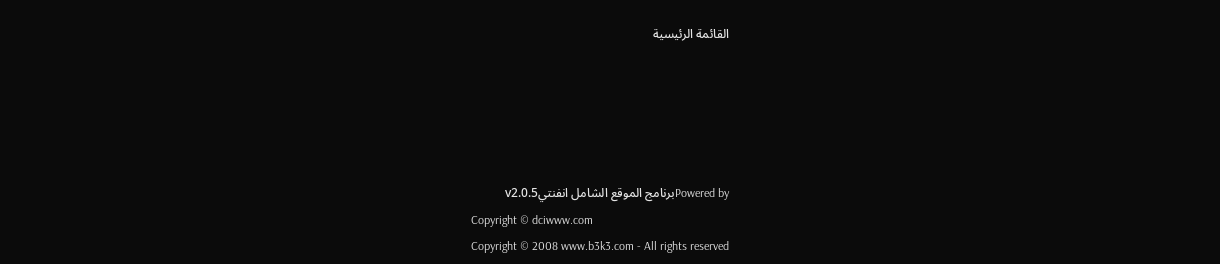القائمة الرئيسية





Powered byبرنامج الموقع الشامل انفنتيv2.0.5
Copyright © dciwww.com
Copyright © 2008 www.b3k3.com - All rights reserved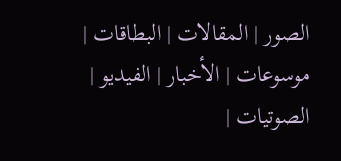الصور | المقالات | البطاقات | موسوعات | الأخبار | الفيديو | الصوتيات |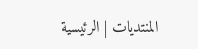المنتديات | الرئيسية